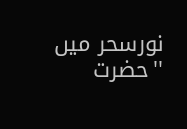نورسحر میں ''حضرت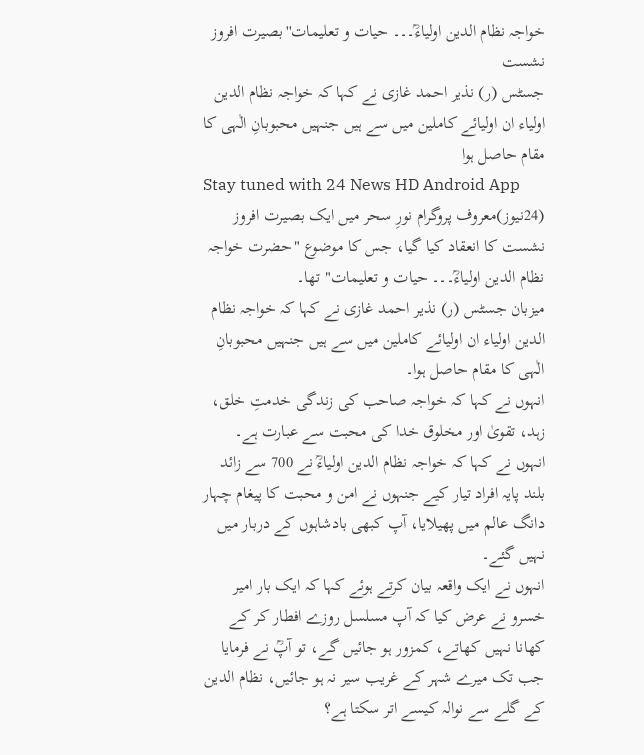خواجہ نظام الدین اولیاءؒ۔۔۔ حیات و تعلیمات''بصیرت افروز نشست
جسٹس (ر) نذیر احمد غازی نے کہا کہ خواجہ نظام الدین اولیاء ان اولیائے کاملین میں سے ہیں جنہیں محبوبانِ الٰہی کا مقام حاصل ہوا
Stay tuned with 24 News HD Android App
(24نیوز)معروف پروگرام نورِ سحر میں ایک بصیرت افروز نشست کا انعقاد کیا گیا، جس کا موضوع "حضرت خواجہ نظام الدین اولیاءؒ۔۔۔ حیات و تعلیمات" تھا۔
میزبان جسٹس (ر) نذیر احمد غازی نے کہا کہ خواجہ نظام الدین اولیاء ان اولیائے کاملین میں سے ہیں جنہیں محبوبانِ الٰہی کا مقام حاصل ہوا۔
انہوں نے کہا کہ خواجہ صاحب کی زندگی خدمتِ خلق، زہد، تقویٰ اور مخلوق خدا کی محبت سے عبارت ہے۔
انہوں نے کہا کہ خواجہ نظام الدین اولیاءؒ نے 700 سے زائد بلند پایہ افراد تیار کیے جنہوں نے امن و محبت کا پیغام چہار دانگ عالم میں پھیلایا، آپ کبھی بادشاہوں کے دربار میں نہیں گئے۔
انہوں نے ایک واقعہ بیان کرتے ہوئے کہا کہ ایک بار امیر خسرو نے عرض کیا کہ آپ مسلسل روزے افطار کر کے کھانا نہیں کھاتے، کمزور ہو جائیں گے، تو آپؒ نے فرمایا جب تک میرے شہر کے غریب سیر نہ ہو جائیں، نظام الدین کے گلے سے نوالہ کیسے اتر سکتا ہے؟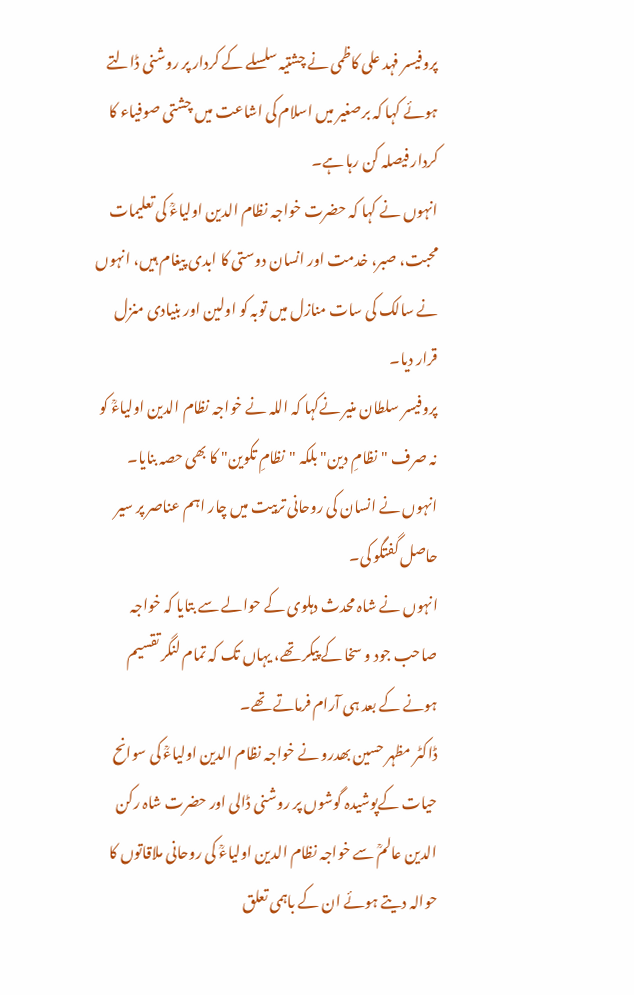پروفیسر فہد علی کاظمی نے چشتیہ سلسلے کے کردار پر روشنی ڈالتے ہوئے کہا کہ برصغیر میں اسلام کی اشاعت میں چشتی صوفیاء کا کردار فیصلہ کن رہا ہے۔
انہوں نے کہا کہ حضرت خواجہ نظام الدین اولیاءؒ کی تعلیمات محبت، صبر، خدمت اور انسان دوستی کا ابدی پیغام ہیں، انہوں نے سالک کی سات منازل میں توبہ کو اولین اور بنیادی منزل قرار دیا۔
پروفیسر سلطان منیر نےکہا کہ اللہ نے خواجہ نظام الدین اولیاءؒ کو نہ صرف "نظامِ دین" بلکہ "نظامِ تکوین" کا بھی حصہ بنایا۔
انہوں نے انسان کی روحانی تربیت میں چار اہم عناصر پر سیر حاصل گفتگو کی۔
انہوں نے شاہ محدث دہلوی کے حوالے سے بتایا کہ خواجہ صاحب جود و سخا کے پیکر تھے، یہاں تک کہ تمام لنگر تقسیم ہونے کے بعد ہی آرام فرماتے تھے۔
ڈاکٹر مظہر حسین بھدرو نے خواجہ نظام الدین اولیاءؒ کی سوانح حیات کےپوشیدہ گوشوں پر روشنی ڈالی اور حضرت شاہ رکن الدین عالمؒ سے خواجہ نظام الدین اولیاءؒ کی روحانی ملاقاتوں کا حوالہ دیتے ہوئے ان کے باہمی تعلق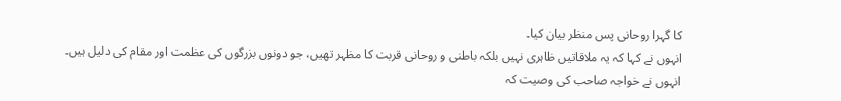کا گہرا روحانی پس منظر بیان کیا۔
انہوں نے کہا کہ یہ ملاقاتیں ظاہری نہیں بلکہ باطنی و روحانی قربت کا مظہر تھیں، جو دونوں بزرگوں کی عظمت اور مقام کی دلیل ہیں۔
انہوں نے خواجہ صاحب کی وصیت کہ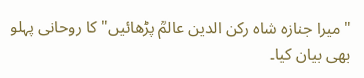"میرا جنازہ شاہ رکن الدین عالمؒ پڑھائیں" کا روحانی پہلو بھی بیان کیا۔